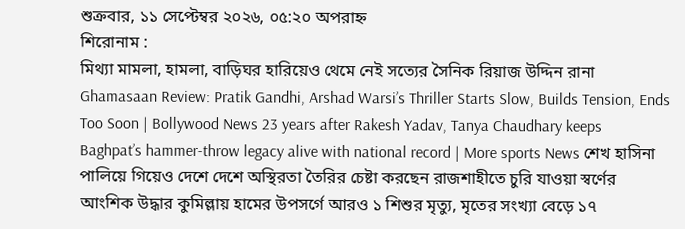শুক্রবার, ১১ সেপ্টেম্বর ২০২৬, ০৫:২০ অপরাহ্ন
শিরোনাম :
মিথ্যা মামলা, হামলা, বাড়িঘর হারিয়েও থেমে নেই সত্যের সৈনিক রিয়াজ উদ্দিন রানা Ghamasaan Review: Pratik Gandhi, Arshad Warsi’s Thriller Starts Slow, Builds Tension, Ends Too Soon | Bollywood News 23 years after Rakesh Yadav, Tanya Chaudhary keeps Baghpat’s hammer-throw legacy alive with national record | More sports News শেখ হাসিনা পালিয়ে গিয়েও দেশে দেশে অস্থিরতা তৈরির চেষ্টা করছেন রাজশাহীতে চুরি যাওয়া স্বর্ণের আংশিক উদ্ধার কুমিল্লায় হামের উপসর্গে আরও ১ শিশুর মৃত্যু, মৃতের সংখ্যা বেড়ে ১৭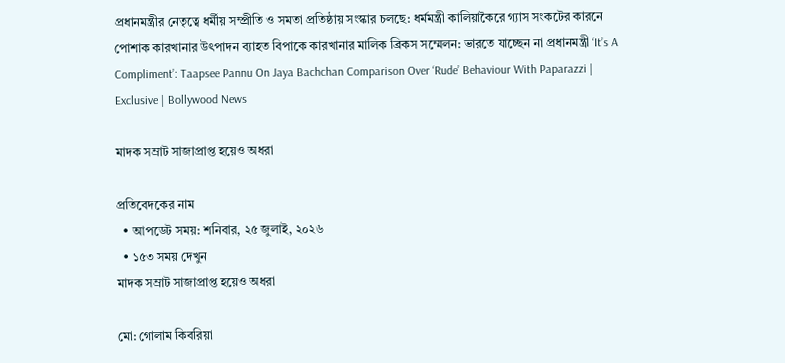প্রধানমন্ত্রীর নেতৃত্বে ধর্মীয় সম্প্রীতি ও সমতা প্রতিষ্ঠায় সংস্কার চলছে: ধর্মমন্ত্রী কালিয়াকৈরে গ্যাস সংকটের কারনে পোশাক কারখানার উৎপাদন ব্যাহত বিপাকে কারখানার মালিক ব্রিকস সম্মেলন: ভারতে যাচ্ছেন না প্রধানমন্ত্রী ‘It’s A Compliment’: Taapsee Pannu On Jaya Bachchan Comparison Over ‘Rude’ Behaviour With Paparazzi | Exclusive | Bollywood News

মাদক সম্রাট সাজাপ্রাপ্ত হয়েও অধরা

প্রতিবেদকের নাম
  • আপডেট সময়: শনিবার, ২৫ জুলাই, ২০২৬
  • ১৫৩ সময় দেখুন
মাদক সম্রাট সাজাপ্রাপ্ত হয়েও অধরা

মো: গোলাম কিবরিয়া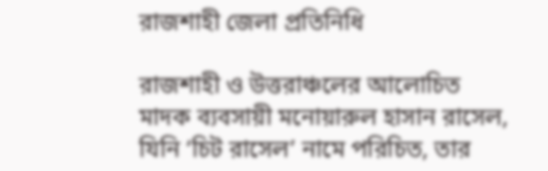রাজশাহী জেলা প্রতিনিধি

রাজশাহী ও উত্তরাঞ্চলের আলোচিত মাদক ব্যবসায়ী মনোয়ারুল হাসান রাসেল, যিনি ‘চিট রাসেল’ নামে পরিচিত, তার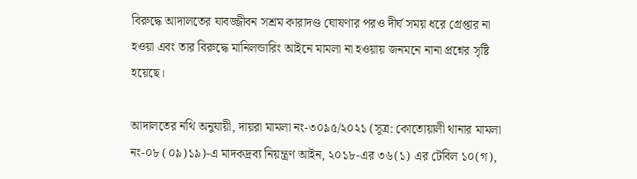বিরুদ্ধে আদালতের যাবজ্জীবন সশ্রম কারাদণ্ড ঘোষণার পরও দীর্ঘ সময় ধরে গ্রেপ্তার না হওয়া এবং তার বিরুদ্ধে মানিলন্ডারিং আইনে মামলা না হওয়ায় জনমনে নানা প্রশ্নের সৃষ্টি হয়েছে।

আদালতের নথি অনুযায়ী, দায়রা মামলা নং-৩০৯৫/২০২১ (সূত্র: কোতোয়ালী থানার মামলা নং-০৮ (০৯)১৯)-এ মাদকদ্রব্য নিয়ন্ত্রণ আইন, ২০১৮-এর ৩৬(১) এর টেবিল ১০(গ),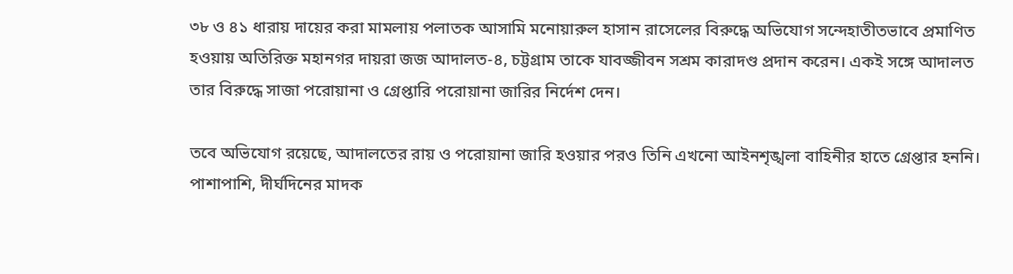৩৮ ও ৪১ ধারায় দায়ের করা মামলায় পলাতক আসামি মনোয়ারুল হাসান রাসেলের বিরুদ্ধে অভিযোগ সন্দেহাতীতভাবে প্রমাণিত হওয়ায় অতিরিক্ত মহানগর দায়রা জজ আদালত-৪, চট্টগ্রাম তাকে যাবজ্জীবন সশ্রম কারাদণ্ড প্রদান করেন। একই সঙ্গে আদালত তার বিরুদ্ধে সাজা পরোয়ানা ও গ্রেপ্তারি পরোয়ানা জারির নির্দেশ দেন।

তবে অভিযোগ রয়েছে, আদালতের রায় ও পরোয়ানা জারি হওয়ার পরও তিনি এখনো আইনশৃঙ্খলা বাহিনীর হাতে গ্রেপ্তার হননি। পাশাপাশি, দীর্ঘদিনের মাদক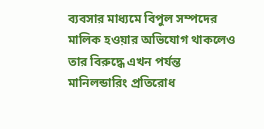ব্যবসার মাধ্যমে বিপুল সম্পদের মালিক হওয়ার অভিযোগ থাকলেও তার বিরুদ্ধে এখন পর্যন্ত মানিলন্ডারিং প্রতিরোধ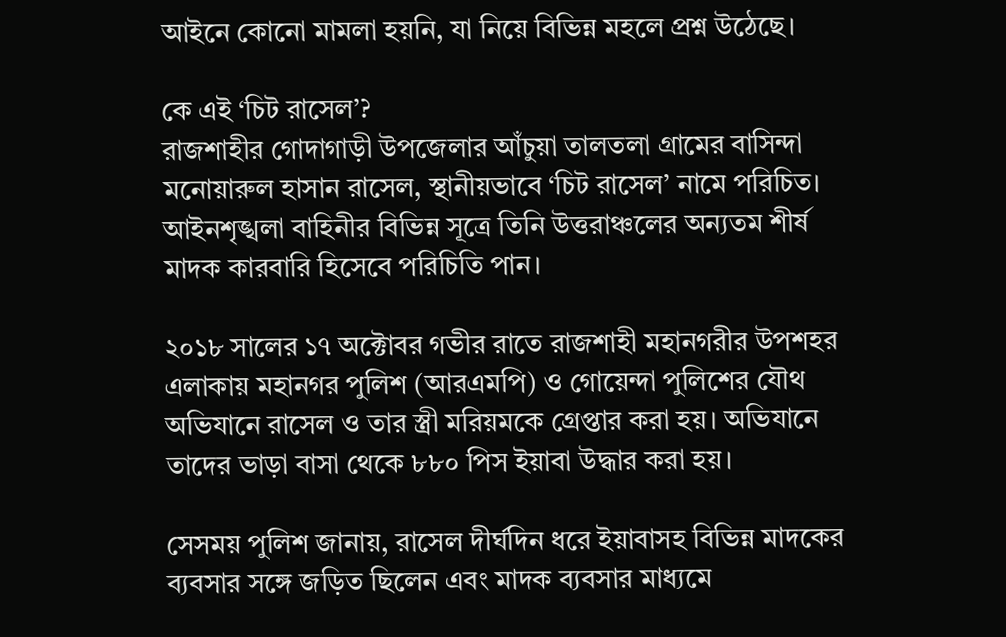আইনে কোনো মামলা হয়নি, যা নিয়ে বিভিন্ন মহলে প্রশ্ন উঠেছে।

কে এই ‘চিট রাসেল’?
রাজশাহীর গোদাগাড়ী উপজেলার আঁচুয়া তালতলা গ্রামের বাসিন্দা মনোয়ারুল হাসান রাসেল, স্থানীয়ভাবে ‘চিট রাসেল’ নামে পরিচিত। আইনশৃঙ্খলা বাহিনীর বিভিন্ন সূত্রে তিনি উত্তরাঞ্চলের অন্যতম শীর্ষ মাদক কারবারি হিসেবে পরিচিতি পান।

২০১৮ সালের ১৭ অক্টোবর গভীর রাতে রাজশাহী মহানগরীর উপশহর এলাকায় মহানগর পুলিশ (আরএমপি) ও গোয়েন্দা পুলিশের যৌথ অভিযানে রাসেল ও তার স্ত্রী মরিয়মকে গ্রেপ্তার করা হয়। অভিযানে তাদের ভাড়া বাসা থেকে ৮৮০ পিস ইয়াবা উদ্ধার করা হয়।

সেসময় পুলিশ জানায়, রাসেল দীর্ঘদিন ধরে ইয়াবাসহ বিভিন্ন মাদকের ব্যবসার সঙ্গে জড়িত ছিলেন এবং মাদক ব্যবসার মাধ্যমে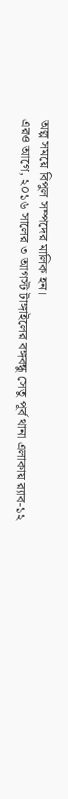অল্প সময়ে বিপুল সম্পদের মালিক হন।
এরও আগে, ২০১৬ সালের ৩ আগস্ট টাঙ্গাইলের বঙ্গবন্ধু সেতু পূর্ব থানা এলাকায় র‍্যাব-১২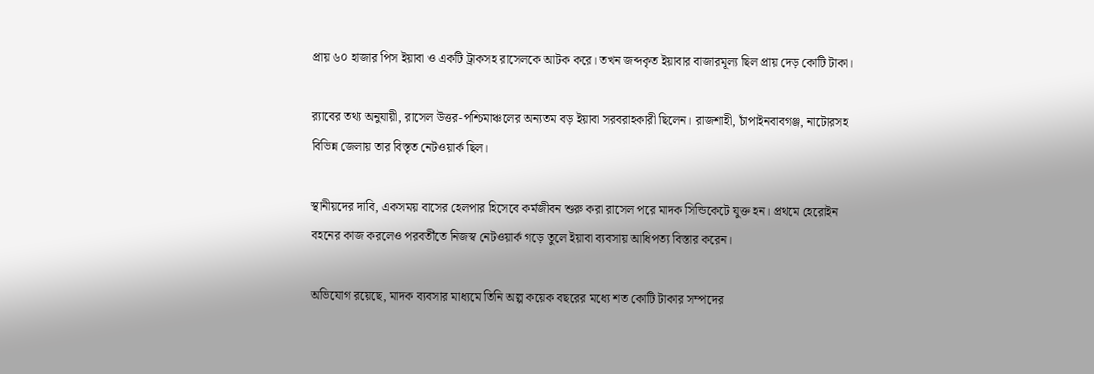প্রায় ৬০ হাজার পিস ইয়াবা ও একটি ট্রাকসহ রাসেলকে আটক করে। তখন জব্দকৃত ইয়াবার বাজারমূল্য ছিল প্রায় দেড় কোটি টাকা।

র‍্যাবের তথ্য অনুযায়ী, রাসেল উত্তর-পশ্চিমাঞ্চলের অন্যতম বড় ইয়াবা সরবরাহকারী ছিলেন। রাজশাহী, চাঁপাইনবাবগঞ্জ, নাটোরসহ বিভিন্ন জেলায় তার বিস্তৃত নেটওয়ার্ক ছিল।

স্থানীয়দের দাবি, একসময় বাসের হেলপার হিসেবে কর্মজীবন শুরু করা রাসেল পরে মাদক সিন্ডিকেটে যুক্ত হন। প্রথমে হেরোইন বহনের কাজ করলেও পরবর্তীতে নিজস্ব নেটওয়ার্ক গড়ে তুলে ইয়াবা ব্যবসায় আধিপত্য বিস্তার করেন।

অভিযোগ রয়েছে, মাদক ব্যবসার মাধ্যমে তিনি অল্প কয়েক বছরের মধ্যে শত কোটি টাকার সম্পদের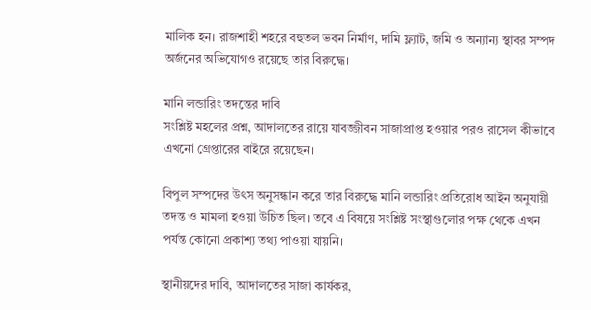মালিক হন। রাজশাহী শহরে বহুতল ভবন নির্মাণ, দামি ফ্ল্যাট, জমি ও অন্যান্য স্থাবর সম্পদ অর্জনের অভিযোগও রয়েছে তার বিরুদ্ধে।

মানি লন্ডারিং তদন্তের দাবি
সংশ্লিষ্ট মহলের প্রশ্ন, আদালতের রায়ে যাবজ্জীবন সাজাপ্রাপ্ত হওয়ার পরও রাসেল কীভাবে এখনো গ্রেপ্তারের বাইরে রয়েছেন।

বিপুল সম্পদের উৎস অনুসন্ধান করে তার বিরুদ্ধে মানি লন্ডারিং প্রতিরোধ আইন অনুযায়ী তদন্ত ও মামলা হওয়া উচিত ছিল। তবে এ বিষয়ে সংশ্লিষ্ট সংস্থাগুলোর পক্ষ থেকে এখন পর্যন্ত কোনো প্রকাশ্য তথ্য পাওয়া যায়নি।

স্থানীয়দের দাবি, আদালতের সাজা কার্যকর,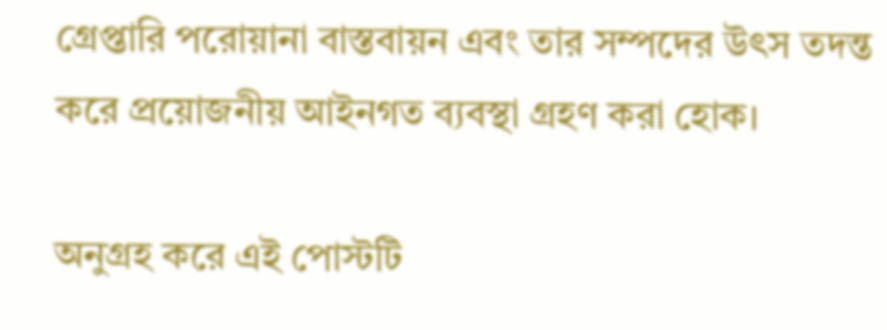গ্রেপ্তারি পরোয়ানা বাস্তবায়ন এবং তার সম্পদের উৎস তদন্ত করে প্রয়োজনীয় আইনগত ব্যবস্থা গ্রহণ করা হোক।

অনুগ্রহ করে এই পোস্টটি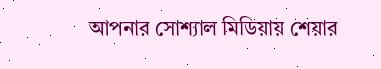আপনার সোশ্যাল মিডিয়ায় শেয়ার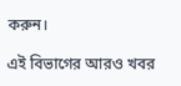করুন।

এই বিভাগের আরও খবর